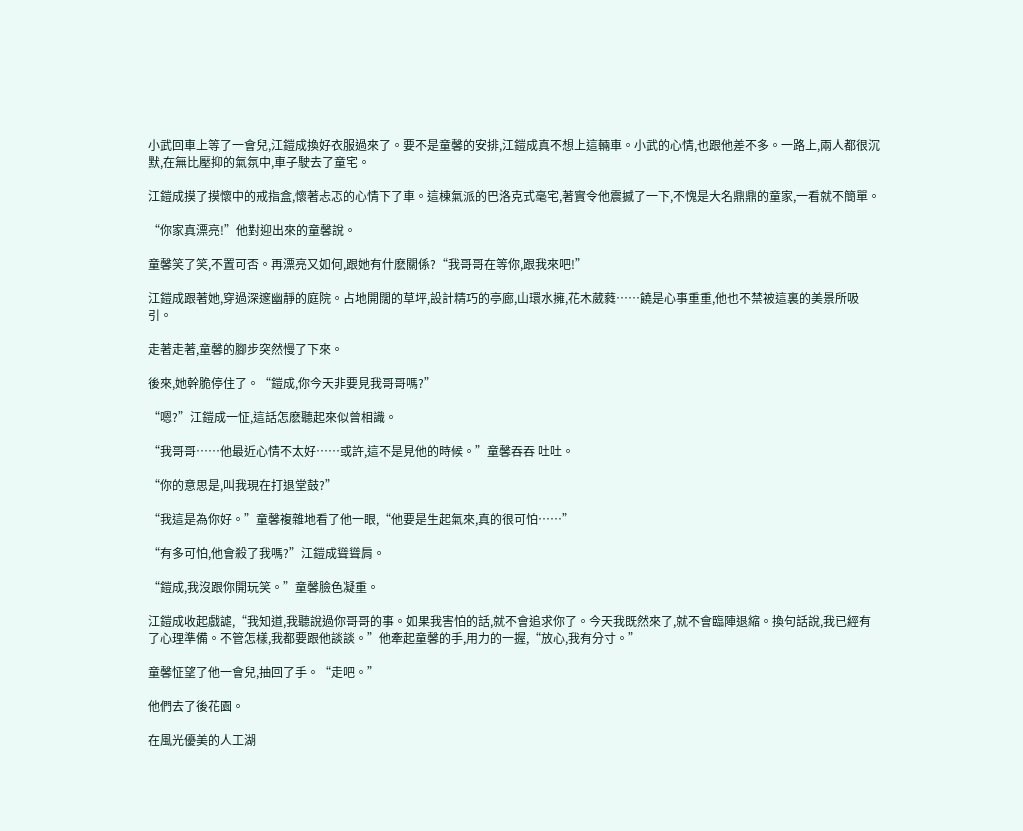小武回車上等了一會兒,江鎧成換好衣服過來了。要不是童馨的安排,江鎧成真不想上這輛車。小武的心情,也跟他差不多。一路上,兩人都很沉默,在無比壓抑的氣氛中,車子駛去了童宅。

江鎧成摸了摸懷中的戒指盒,懷著忐忑的心情下了車。這棟氣派的巴洛克式毫宅,著實令他震撼了一下,不愧是大名鼎鼎的童家,一看就不簡單。

“你家真漂亮!”他對迎出來的童馨說。

童馨笑了笑,不置可否。再漂亮又如何,跟她有什麽關係?“我哥哥在等你,跟我來吧!”

江鎧成跟著她,穿過深邃幽靜的庭院。占地開闊的草坪,設計精巧的亭廊,山環水擁,花木葳蕤……饒是心事重重,他也不禁被這裏的美景所吸引。

走著走著,童馨的腳步突然慢了下來。

後來,她幹脆停住了。“鎧成,你今天非要見我哥哥嗎?”

“嗯?”江鎧成一怔,這話怎麽聽起來似曾相識。

“我哥哥……他最近心情不太好……或許,這不是見他的時候。”童馨吞吞 吐吐。

“你的意思是,叫我現在打退堂鼓?”

“我這是為你好。”童馨複雜地看了他一眼,“他要是生起氣來,真的很可怕……”

“有多可怕,他會殺了我嗎?”江鎧成聳聳肩。

“鎧成,我沒跟你開玩笑。”童馨臉色凝重。

江鎧成收起戲謔,“我知道,我聽說過你哥哥的事。如果我害怕的話,就不會追求你了。今天我既然來了,就不會臨陣退縮。換句話說,我已經有了心理準備。不管怎樣,我都要跟他談談。”他牽起童馨的手,用力的一握,“放心,我有分寸。”

童馨怔望了他一會兒,抽回了手。“走吧。”

他們去了後花園。

在風光優美的人工湖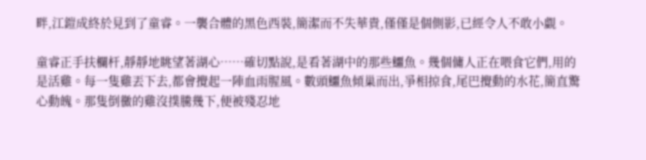畔,江鎧成終於見到了童睿。一襲合體的黑色西裝,簡潔而不失華貴,僅僅是個側影,已經令人不敢小覷。

童睿正手扶欄杆,靜靜地眺望著湖心……確切點說,是看著湖中的那些鱷魚。幾個傭人正在喂食它們,用的是活雞。每一隻雞丟下去,都會攪起一陣血雨腥風。數頭鱷魚傾巢而出,爭相掠食,尾巴攪動的水花,簡直驚心動魄。那隻倒黴的雞沒撲騰幾下,便被殘忍地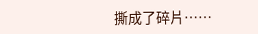撕成了碎片……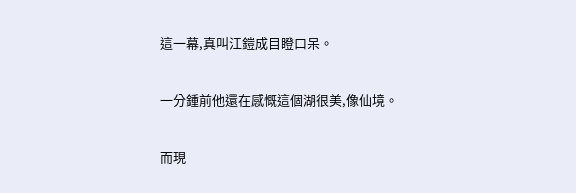這一幕,真叫江鎧成目瞪口呆。

一分鍾前他還在感慨這個湖很美,像仙境。

而現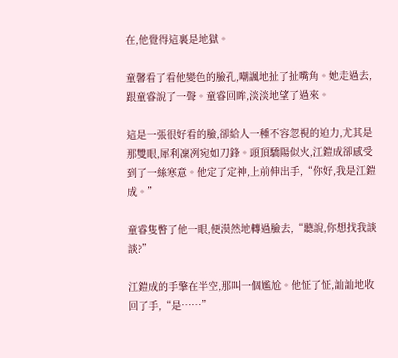在,他覺得這裏是地獄。

童馨看了看他變色的臉孔,嘲諷地扯了扯嘴角。她走過去,跟童睿說了一聲。童睿回眸,淡淡地望了過來。

這是一張很好看的臉,卻給人一種不容忽視的迫力,尤其是那雙眼,犀利凜冽宛如刀鋒。頭頂驕陽似火,江鎧成卻感受到了一絲寒意。他定了定神,上前伸出手,“你好,我是江鎧成。”

童睿隻瞥了他一眼,便漠然地轉過臉去,“聽說,你想找我談談?”

江鎧成的手擎在半空,那叫一個尷尬。他怔了怔,訕訕地收回了手,“是……”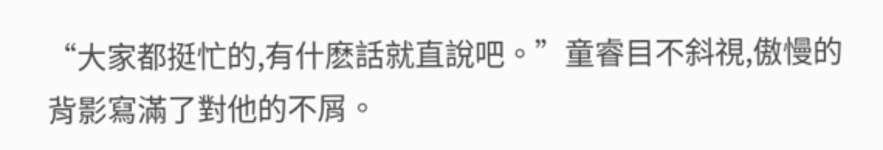“大家都挺忙的,有什麽話就直說吧。”童睿目不斜視,傲慢的背影寫滿了對他的不屑。